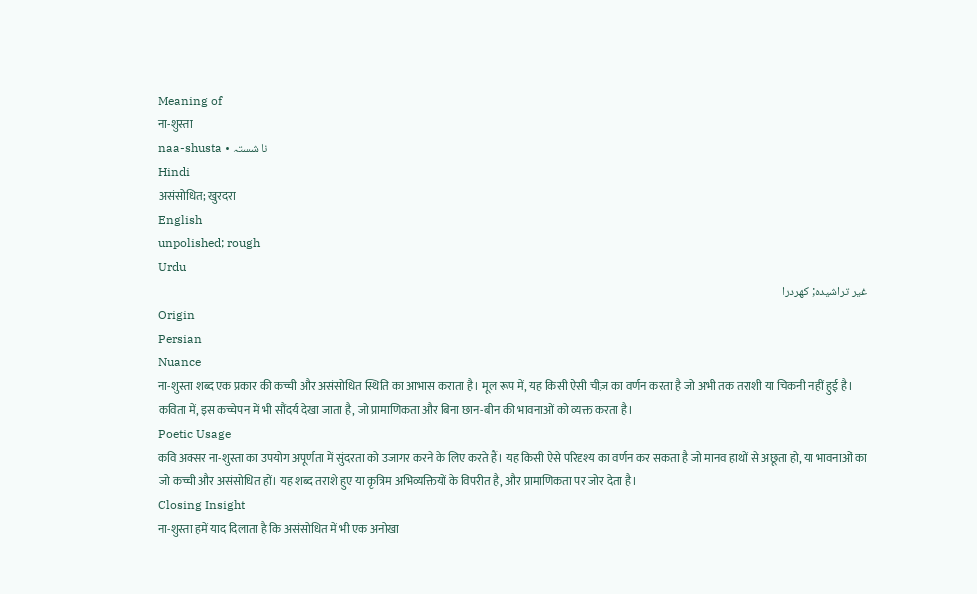Meaning of
ना-शुस्ता
naa-shusta • نا شستہ
Hindi
असंसोधित; खुरदरा
English
unpolished; rough
Urdu
غیر تراشیدہ; کھردرا
Origin
Persian
Nuance
ना-शुस्ता शब्द एक प्रकार की कच्ची और असंसोधित स्थिति का आभास कराता है। मूल रूप में, यह किसी ऐसी चीज़ का वर्णन करता है जो अभी तक तराशी या चिकनी नहीं हुई है। कविता में, इस कच्चेपन में भी सौंदर्य देखा जाता है, जो प्रामाणिकता और बिना छान-बीन की भावनाओं को व्यक्त करता है।
Poetic Usage
कवि अक्सर ना-शुस्ता का उपयोग अपूर्णता में सुंदरता को उजागर करने के लिए करते हैं। यह किसी ऐसे परिदृश्य का वर्णन कर सकता है जो मानव हाथों से अछूता हो, या भावनाओं का जो कच्ची और असंसोधित हों। यह शब्द तराशे हुए या कृत्रिम अभिव्यक्तियों के विपरीत है, और प्रामाणिकता पर जोर देता है।
Closing Insight
ना-शुस्ता हमें याद दिलाता है कि असंसोधित में भी एक अनोखा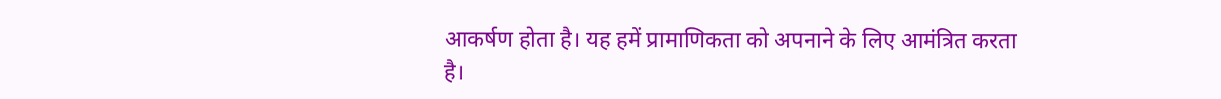आकर्षण होता है। यह हमें प्रामाणिकता को अपनाने के लिए आमंत्रित करता है।